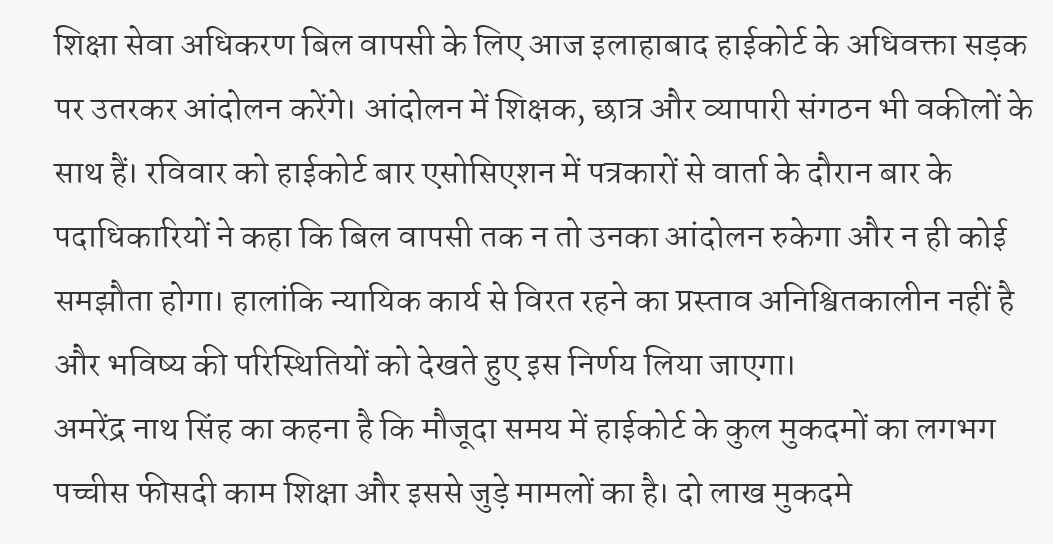शिक्षा सेवा अधिकरण बिल वापसी के लिए आज इलाहाबाद हाईकोर्ट के अधिवक्ता सड़क पर उतरकर आंदोलन करेंगे। आंदोलन में शिक्षक, छात्र और व्यापारी संगठन भी वकीलों के साथ हैं। रविवार को हाईकोर्ट बार एसोसिएशन में पत्रकारों से वार्ता के दौरान बार के पदाधिकारियों ने कहा कि बिल वापसी तक न तो उनका आंदोलन रुकेगा और न ही कोई समझौता होगा। हालांकि न्यायिक कार्य से विरत रहने का प्रस्ताव अनिश्वितकालीन नहीं है और भविष्य की परिस्थितियों को देखते हुए इस निर्णय लिया जाएगा।
अमरेंद्र नाथ सिंह का कहना है कि मौजूदा समय में हाईकोर्ट के कुल मुकदमों का लगभग पच्चीस फीसदी काम शिक्षा और इससे जुड़े मामलों का है। दो लाख मुकदमे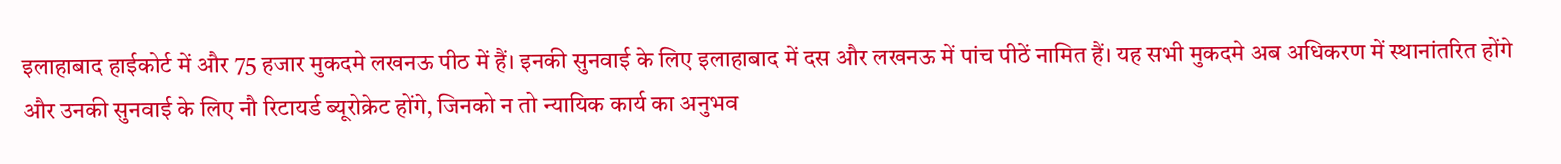इलाहाबाद हाईकोर्ट में और 75 हजार मुकदमे लखनऊ पीठ में हैं। इनकी सुनवाई के लिए इलाहाबाद में दस और लखनऊ में पांच पीठें नामित हैं। यह सभी मुकदमे अब अधिकरण में स्थानांतरित होंगे और उनकी सुनवाई के लिए नौ रिटायर्ड ब्यूरोक्रेट होंगे, जिनको न तो न्यायिक कार्य का अनुभव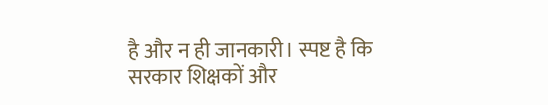है और न ही जानकारी। स्पष्ट है कि सरकार शिक्षकों और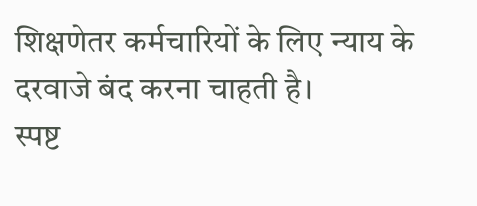शिक्षणेतर कर्मचारियों के लिए न्याय के दरवाजे बंद करना चाहती है।
स्पष्ट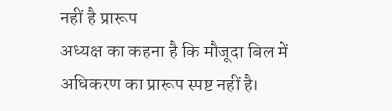नहीं है प्रारूप
अध्यक्ष का कहना है कि मौजूदा बिल में अधिकरण का प्रारूप स्पष्ट नहीं है।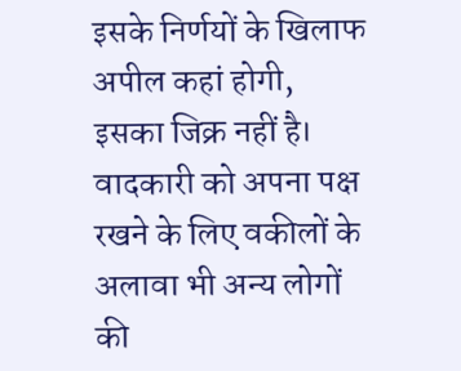इसके निर्णयों के खिलाफ अपील कहां होगी, इसका जिक्र नहीं है। वादकारी को अपना पक्ष रखने के लिए वकीलों के अलावा भी अन्य लोगों की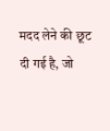मदद लेने की छूट दी गई है, जो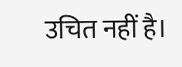उचित नहीं है।